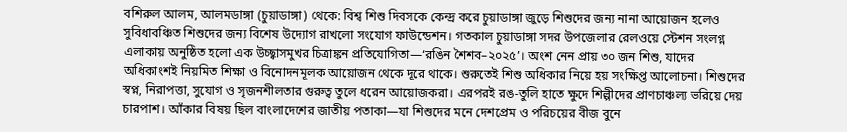বশিরুল আলম, আলমডাঙ্গা (চুয়াডাঙ্গা) থেকে: বিশ্ব শিশু দিবসকে কেন্দ্র করে চুয়াডাঙ্গা জুড়ে শিশুদের জন্য নানা আয়োজন হলেও সুবিধাবঞ্চিত শিশুদের জন্য বিশেষ উদ্যোগ রাখলো সংযোগ ফাউন্ডেশন। গতকাল চুয়াডাঙ্গা সদর উপজেলার রেলওয়ে স্টেশন সংলগ্ন এলাকায় অনুষ্ঠিত হলো এক উচ্ছ্বাসমুখর চিত্রাঙ্কন প্রতিযোগিতা—‘রঙিন শৈশব–২০২৫’। অংশ নেন প্রায় ৩০ জন শিশু, যাদের অধিকাংশই নিয়মিত শিক্ষা ও বিনোদনমূলক আয়োজন থেকে দূরে থাকে। শুরুতেই শিশু অধিকার নিয়ে হয় সংক্ষিপ্ত আলোচনা। শিশুদের স্বপ্ন, নিরাপত্তা, সুযোগ ও সৃজনশীলতার গুরুত্ব তুলে ধরেন আয়োজকরা। এরপরই রঙ-তুলি হাতে ক্ষুদে শিল্পীদের প্রাণচাঞ্চল্য ভরিয়ে দেয় চারপাশ। আঁকার বিষয় ছিল বাংলাদেশের জাতীয় পতাকা—যা শিশুদের মনে দেশপ্রেম ও পরিচয়ের বীজ বুনে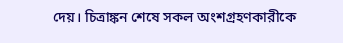দেয়। চিত্রাঙ্কন শেষে সকল অংশগ্রহণকারীকে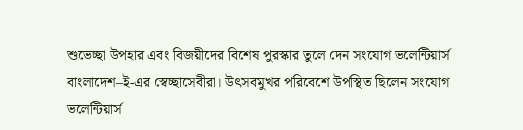শুভেচ্ছা উপহার এবং বিজয়ীদের বিশেষ পুরস্কার তুলে দেন সংযোগ ভলেন্টিয়ার্স বাংলাদেশ–ই-এর স্বেচ্ছাসেবীরা। উৎসবমুখর পরিবেশে উপস্থিত ছিলেন সংযোগ ভলেন্টিয়ার্স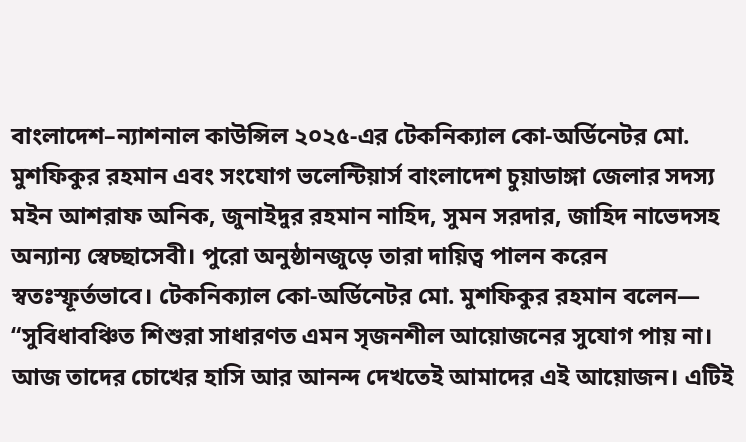বাংলাদেশ–ন্যাশনাল কাউন্সিল ২০২৫-এর টেকনিক্যাল কো-অর্ডিনেটর মো. মুশফিকুর রহমান এবং সংযোগ ভলেন্টিয়ার্স বাংলাদেশ চুয়াডাঙ্গা জেলার সদস্য মইন আশরাফ অনিক, জুনাইদুর রহমান নাহিদ, সুমন সরদার, জাহিদ নাভেদসহ অন্যান্য স্বেচ্ছাসেবী। পুরো অনুষ্ঠানজুড়ে তারা দায়িত্ব পালন করেন স্বতঃস্ফূর্তভাবে। টেকনিক্যাল কো-অর্ডিনেটর মো. মুশফিকুর রহমান বলেন— “সুবিধাবঞ্চিত শিশুরা সাধারণত এমন সৃজনশীল আয়োজনের সুযোগ পায় না। আজ তাদের চোখের হাসি আর আনন্দ দেখতেই আমাদের এই আয়োজন। এটিই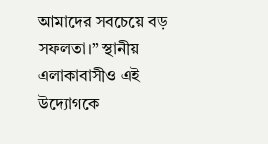আমাদের সবচেয়ে বড় সফলতা।” স্থানীয় এলাকাবাসীও এই উদ্যোগকে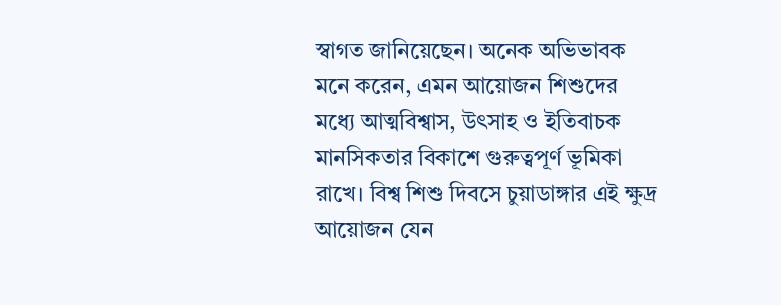স্বাগত জানিয়েছেন। অনেক অভিভাবক মনে করেন, এমন আয়োজন শিশুদের মধ্যে আত্মবিশ্বাস, উৎসাহ ও ইতিবাচক মানসিকতার বিকাশে গুরুত্বপূর্ণ ভূমিকা রাখে। বিশ্ব শিশু দিবসে চুয়াডাঙ্গার এই ক্ষুদ্র আয়োজন যেন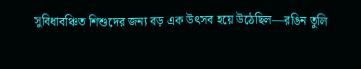সুবিধাবঞ্চিত শিশুদের জন্য বড় এক উৎসব হয়ে উঠেছিল—রঙিন তুলি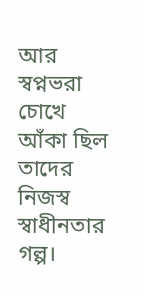আর স্বপ্নভরা চোখে আঁকা ছিল তাদের নিজস্ব স্বাধীনতার গল্প।